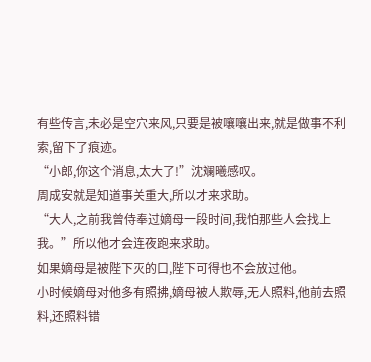有些传言,未必是空穴来风,只要是被嚷嚷出来,就是做事不利索,留下了痕迹。
“小郎,你这个消息,太大了!”沈斓曦感叹。
周成安就是知道事关重大,所以才来求助。
“大人,之前我曾侍奉过嫡母一段时间,我怕那些人会找上我。”所以他才会连夜跑来求助。
如果嫡母是被陛下灭的口,陛下可得也不会放过他。
小时候嫡母对他多有照拂,嫡母被人欺辱,无人照料,他前去照料,还照料错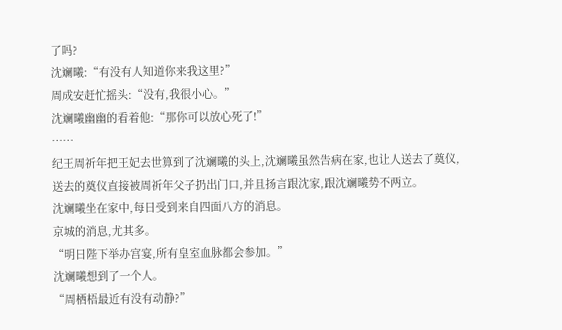了吗?
沈斓曦:“有没有人知道你来我这里?”
周成安赶忙摇头:“没有,我很小心。”
沈斓曦幽幽的看着他:“那你可以放心死了!”
……
纪王周祈年把王妃去世算到了沈斓曦的头上,沈斓曦虽然告病在家,也让人送去了奠仪,
送去的奠仪直接被周祈年父子扔出门口,并且扬言跟沈家,跟沈斓曦势不两立。
沈斓曦坐在家中,每日受到来自四面八方的消息。
京城的消息,尤其多。
“明日陛下举办宫宴,所有皇室血脉都会参加。”
沈斓曦想到了一个人。
“周栖梧最近有没有动静?”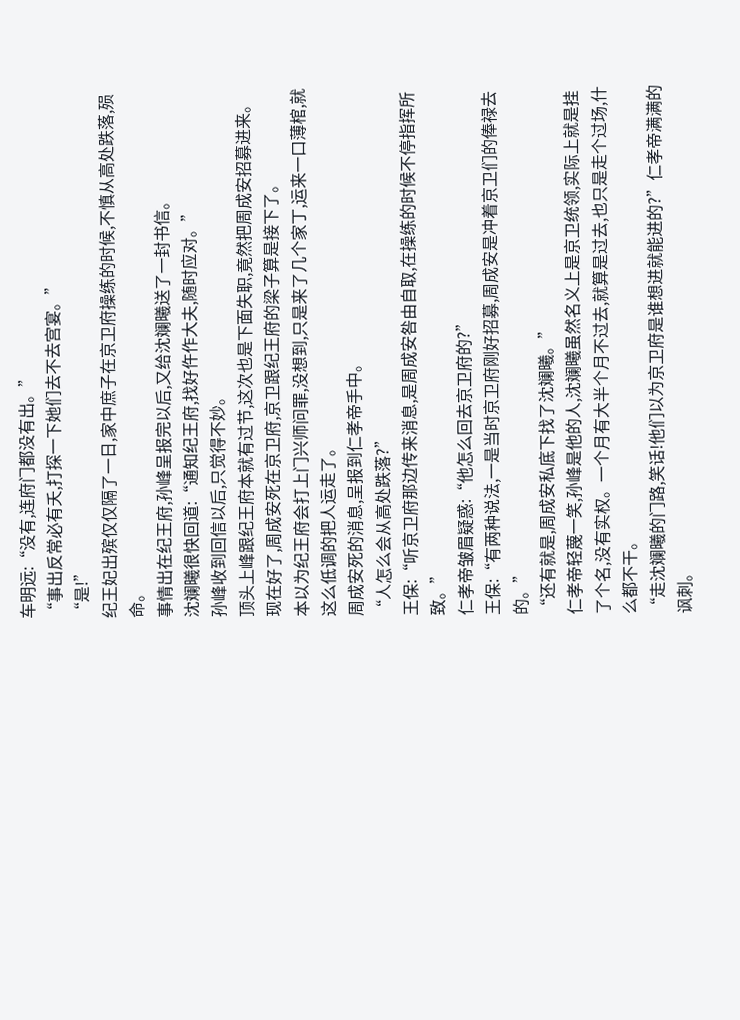车明远:“没有,连府门都没有出。”
“事出反常必有夭,打探一下她们去不去宫宴。”
“是!”
纪王妃出殡仅仅隔了一日,家中庶子在京卫府操练的时候,不慎从高处跌落,殒命。
事情出在纪王府,孙峰呈报完以后,又给沈斓曦送了一封书信。
沈斓曦很快回道:“通知纪王府,找好仵作大夫,随时应对。”
孙峰收到回信以后,只觉得不妙。
顶头上峰跟纪王府本就有过节,这次也是下面失职,竟然把周成安招募进来。
现在好了,周成安死在京卫府,京卫跟纪王府的梁子算是接下了。
本以为纪王府会打上门兴师问罪,没想到,只是来了几个家丁,运来一口薄棺,就这么低调的把人运走了。
周成安死的消息,呈报到仁孝帝手中。
“人怎么会从高处跌落?”
王保:“听京卫府那边传来消息,是周成安咎由自取,在操练的时候不停指挥所致。”
仁孝帝皱眉疑惑:“他怎么回去京卫府的?”
王保:“有两种说法,一是当时京卫府刚好招募,周成安是冲着京卫们的俸禄去的。”
“还有就是,周成安私底下找了沈斓曦。”
仁孝帝轻蔑一笑,孙峰是他的人,沈斓曦虽然名义上是京卫统领,实际上就是挂了个名,没有实权。一个月有大半个月不过去,就算是过去,也只是走个过场,什么都不干。
“走沈斓曦的门路,笑话!他们以为京卫府是谁想进就能进的?”仁孝帝满满的讽刺。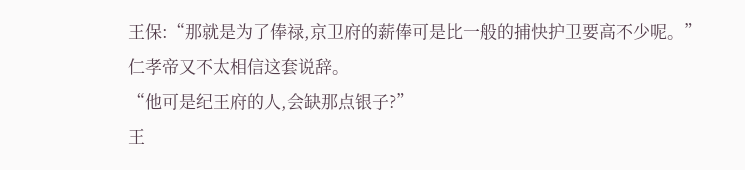王保:“那就是为了俸禄,京卫府的薪俸可是比一般的捕快护卫要高不少呢。”
仁孝帝又不太相信这套说辞。
“他可是纪王府的人,会缺那点银子?”
王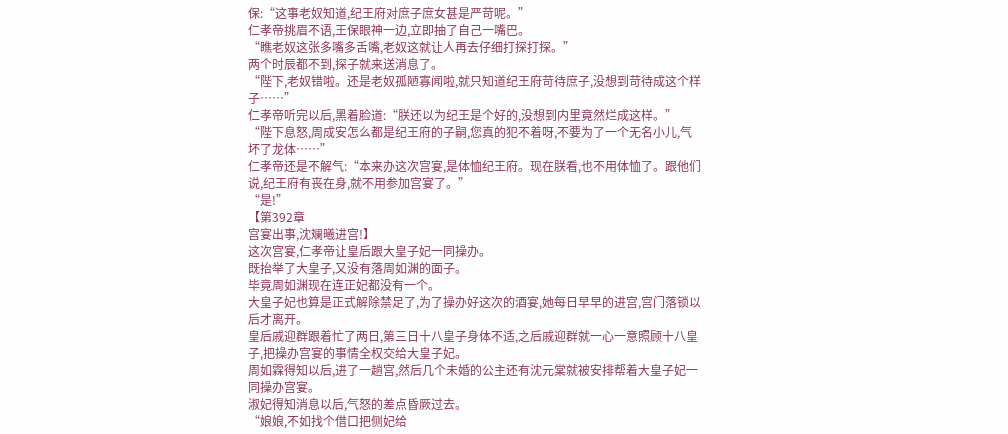保:“这事老奴知道,纪王府对庶子庶女甚是严苛呢。”
仁孝帝挑眉不语,王保眼神一边,立即抽了自己一嘴巴。
“瞧老奴这张多嘴多舌嘴,老奴这就让人再去仔细打探打探。”
两个时辰都不到,探子就来送消息了。
“陛下,老奴错啦。还是老奴孤陋寡闻啦,就只知道纪王府苛待庶子,没想到苛待成这个样子……”
仁孝帝听完以后,黑着脸道:“朕还以为纪王是个好的,没想到内里竟然烂成这样。”
“陛下息怒,周成安怎么都是纪王府的子嗣,您真的犯不着呀,不要为了一个无名小儿,气坏了龙体……”
仁孝帝还是不解气:“本来办这次宫宴,是体恤纪王府。现在朕看,也不用体恤了。跟他们说,纪王府有丧在身,就不用参加宫宴了。”
“是!”
【第392章
宫宴出事,沈斓曦进宫!】
这次宫宴,仁孝帝让皇后跟大皇子妃一同操办。
既抬举了大皇子,又没有落周如渊的面子。
毕竟周如渊现在连正妃都没有一个。
大皇子妃也算是正式解除禁足了,为了操办好这次的酒宴,她每日早早的进宫,宫门落锁以后才离开。
皇后戚迎群跟着忙了两日,第三日十八皇子身体不适,之后戚迎群就一心一意照顾十八皇子,把操办宫宴的事情全权交给大皇子妃。
周如霖得知以后,进了一趟宫,然后几个未婚的公主还有沈元棠就被安排帮着大皇子妃一同操办宫宴。
淑妃得知消息以后,气怒的差点昏厥过去。
“娘娘,不如找个借口把侧妃给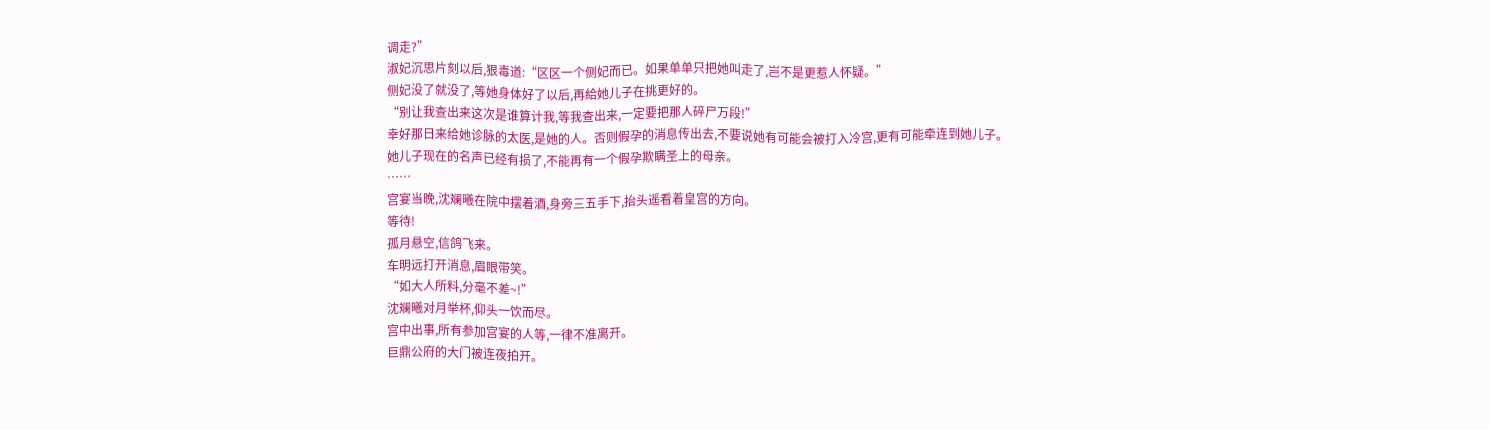调走?”
淑妃沉思片刻以后,狠毒道:“区区一个侧妃而已。如果单单只把她叫走了,岂不是更惹人怀疑。”
侧妃没了就没了,等她身体好了以后,再給她儿子在挑更好的。
“别让我查出来这次是谁算计我,等我查出来,一定要把那人碎尸万段!”
幸好那日来给她诊脉的太医,是她的人。否则假孕的消息传出去,不要说她有可能会被打入冷宫,更有可能牵连到她儿子。
她儿子现在的名声已经有损了,不能再有一个假孕欺瞒圣上的母亲。
……
宫宴当晚,沈斓曦在院中摆着酒,身旁三五手下,抬头遥看着皇宫的方向。
等待!
孤月悬空,信鸽飞来。
车明远打开消息,眉眼带笑。
“如大人所料,分毫不差~!”
沈斓曦对月举杯,仰头一饮而尽。
宫中出事,所有参加宫宴的人等,一律不准离开。
巨鼎公府的大门被连夜拍开。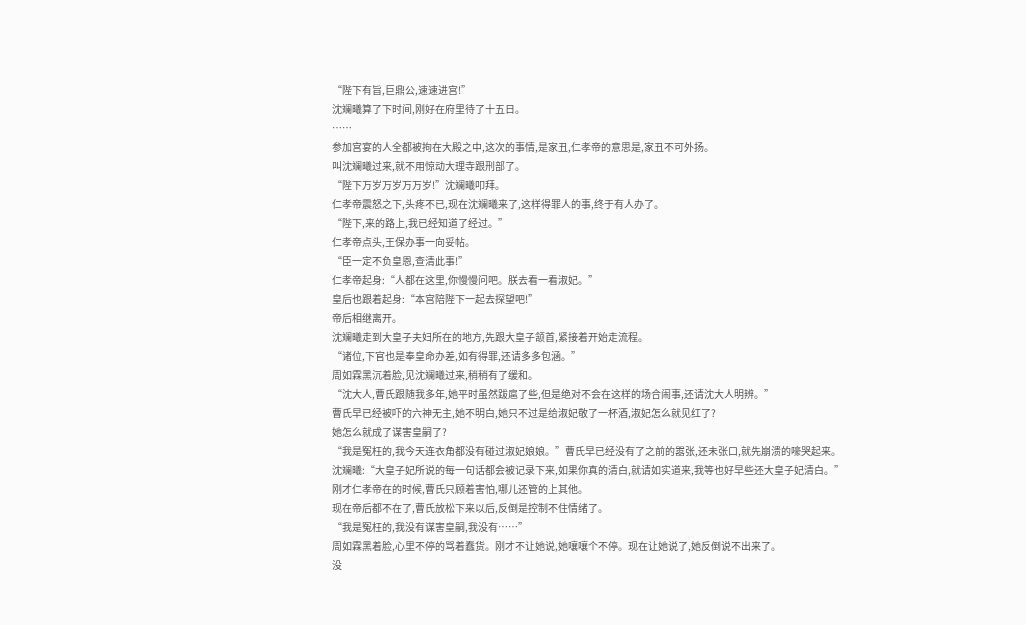“陛下有旨,巨鼎公,速速进宫!”
沈斓曦算了下时间,刚好在府里待了十五日。
……
参加宫宴的人全都被拘在大殿之中,这次的事情,是家丑,仁孝帝的意思是,家丑不可外扬。
叫沈斓曦过来,就不用惊动大理寺跟刑部了。
“陛下万岁万岁万万岁!”沈斓曦叩拜。
仁孝帝震怒之下,头疼不已,现在沈斓曦来了,这样得罪人的事,终于有人办了。
“陛下,来的路上,我已经知道了经过。”
仁孝帝点头,王保办事一向妥帖。
“臣一定不负皇恩,查清此事!”
仁孝帝起身:“人都在这里,你慢慢问吧。朕去看一看淑妃。”
皇后也跟着起身:“本宫陪陛下一起去探望吧!”
帝后相继离开。
沈斓曦走到大皇子夫妇所在的地方,先跟大皇子颔首,紧接着开始走流程。
“诸位,下官也是奉皇命办差,如有得罪,还请多多包涵。”
周如霖黑沉着脸,见沈斓曦过来,稍稍有了缓和。
“沈大人,曹氏跟随我多年,她平时虽然跋扈了些,但是绝对不会在这样的场合闹事,还请沈大人明辨。”
曹氏早已经被吓的六神无主,她不明白,她只不过是给淑妃敬了一杯酒,淑妃怎么就见红了?
她怎么就成了谋害皇嗣了?
“我是冤枉的,我今天连衣角都没有碰过淑妃娘娘。”曹氏早已经没有了之前的嚣张,还未张口,就先崩溃的嚎哭起来。
沈斓曦:“大皇子妃所说的每一句话都会被记录下来,如果你真的清白,就请如实道来,我等也好早些还大皇子妃清白。”
刚才仁孝帝在的时候,曹氏只顾着害怕,哪儿还管的上其他。
现在帝后都不在了,曹氏放松下来以后,反倒是控制不住情绪了。
“我是冤枉的,我没有谋害皇嗣,我没有……”
周如霖黑着脸,心里不停的骂着蠢货。刚才不让她说,她嚷嚷个不停。现在让她说了,她反倒说不出来了。
没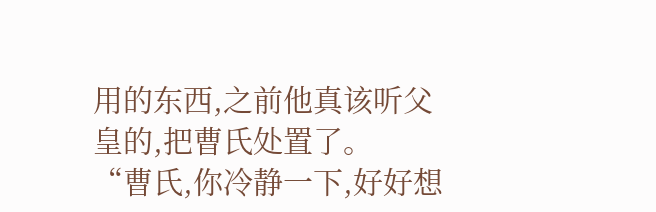用的东西,之前他真该听父皇的,把曹氏处置了。
“曹氏,你冷静一下,好好想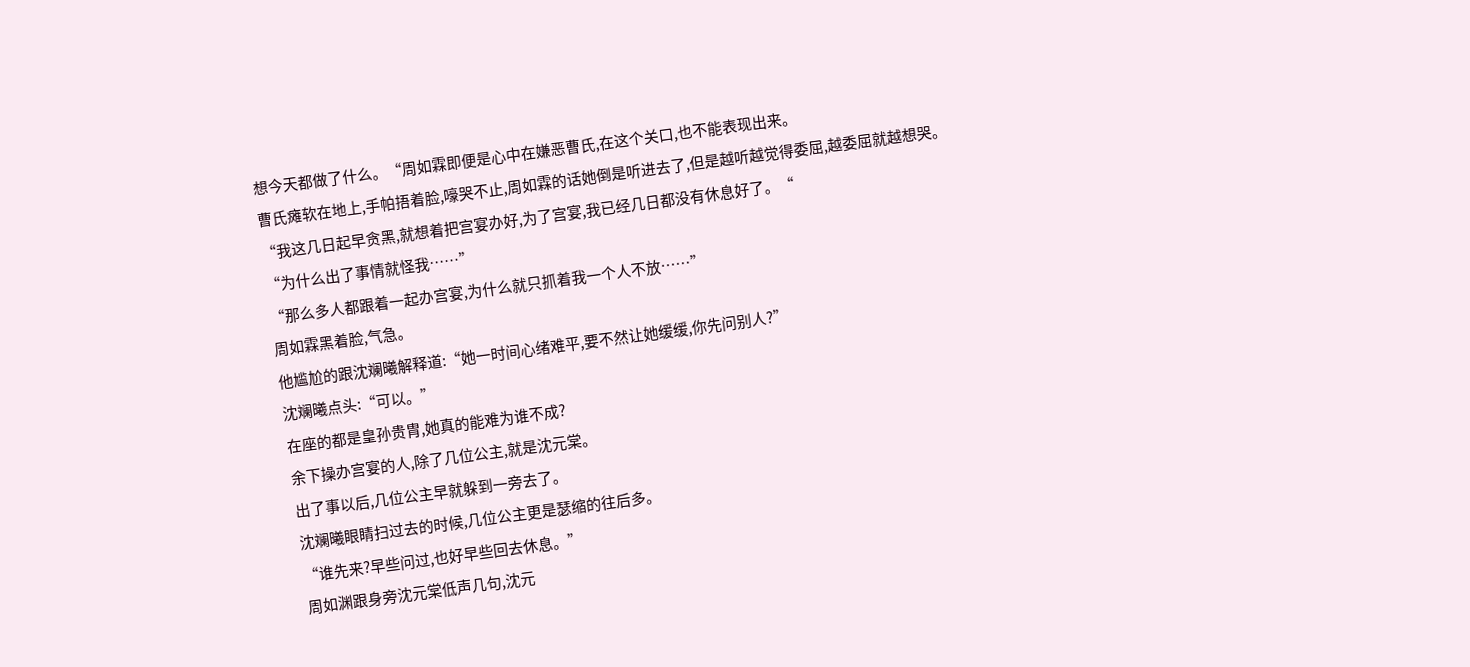想今天都做了什么。“周如霖即便是心中在嫌恶曹氏,在这个关口,也不能表现出来。
曹氏瘫软在地上,手帕捂着脸,嚎哭不止,周如霖的话她倒是听进去了,但是越听越觉得委屈,越委屈就越想哭。
“我这几日起早贪黑,就想着把宫宴办好,为了宫宴,我已经几日都没有休息好了。“
“为什么出了事情就怪我……”
“那么多人都跟着一起办宫宴,为什么就只抓着我一个人不放……”
周如霖黑着脸,气急。
他尴尬的跟沈斓曦解释道:“她一时间心绪难平,要不然让她缓缓,你先问别人?”
沈斓曦点头:“可以。”
在座的都是皇孙贵胄,她真的能难为谁不成?
余下操办宫宴的人,除了几位公主,就是沈元棠。
出了事以后,几位公主早就躲到一旁去了。
沈斓曦眼睛扫过去的时候,几位公主更是瑟缩的往后多。
“谁先来?早些问过,也好早些回去休息。”
周如渊跟身旁沈元棠低声几句,沈元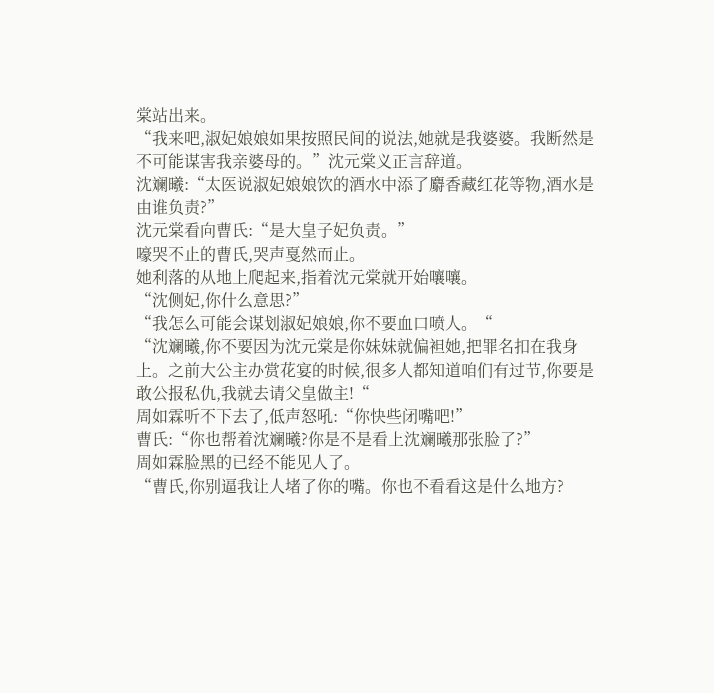棠站出来。
“我来吧,淑妃娘娘如果按照民间的说法,她就是我婆婆。我断然是不可能谋害我亲婆母的。”沈元棠义正言辞道。
沈斓曦:“太医说淑妃娘娘饮的酒水中添了麝香藏红花等物,酒水是由谁负责?”
沈元棠看向曹氏:“是大皇子妃负责。”
嚎哭不止的曹氏,哭声戛然而止。
她利落的从地上爬起来,指着沈元棠就开始嚷嚷。
“沈侧妃,你什么意思?”
“我怎么可能会谋划淑妃娘娘,你不要血口喷人。“
“沈斓曦,你不要因为沈元棠是你妹妹就偏袒她,把罪名扣在我身上。之前大公主办赏花宴的时候,很多人都知道咱们有过节,你要是敢公报私仇,我就去请父皇做主!“
周如霖听不下去了,低声怒吼:“你快些闭嘴吧!”
曹氏:“你也帮着沈斓曦?你是不是看上沈斓曦那张脸了?”
周如霖脸黑的已经不能见人了。
“曹氏,你别逼我让人堵了你的嘴。你也不看看这是什么地方?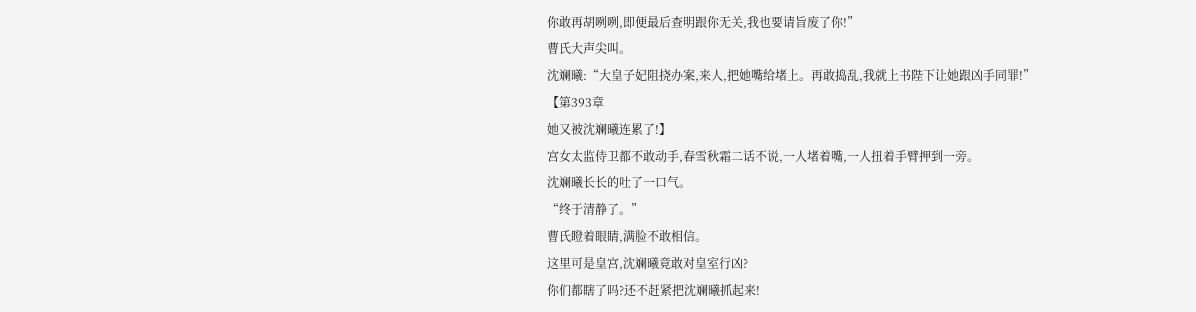你敢再胡咧咧,即便最后查明跟你无关,我也要请旨废了你!”
曹氏大声尖叫。
沈斓曦:“大皇子妃阻挠办案,来人,把她嘴给堵上。再敢捣乱,我就上书陛下让她跟凶手同罪!”
【第393章
她又被沈斓曦连累了!】
宫女太监侍卫都不敢动手,春雪秋霜二话不说,一人堵着嘴,一人扭着手臂押到一旁。
沈斓曦长长的吐了一口气。
“终于清静了。”
曹氏瞪着眼睛,满脸不敢相信。
这里可是皇宫,沈斓曦竟敢对皇室行凶?
你们都瞎了吗?还不赶紧把沈斓曦抓起来!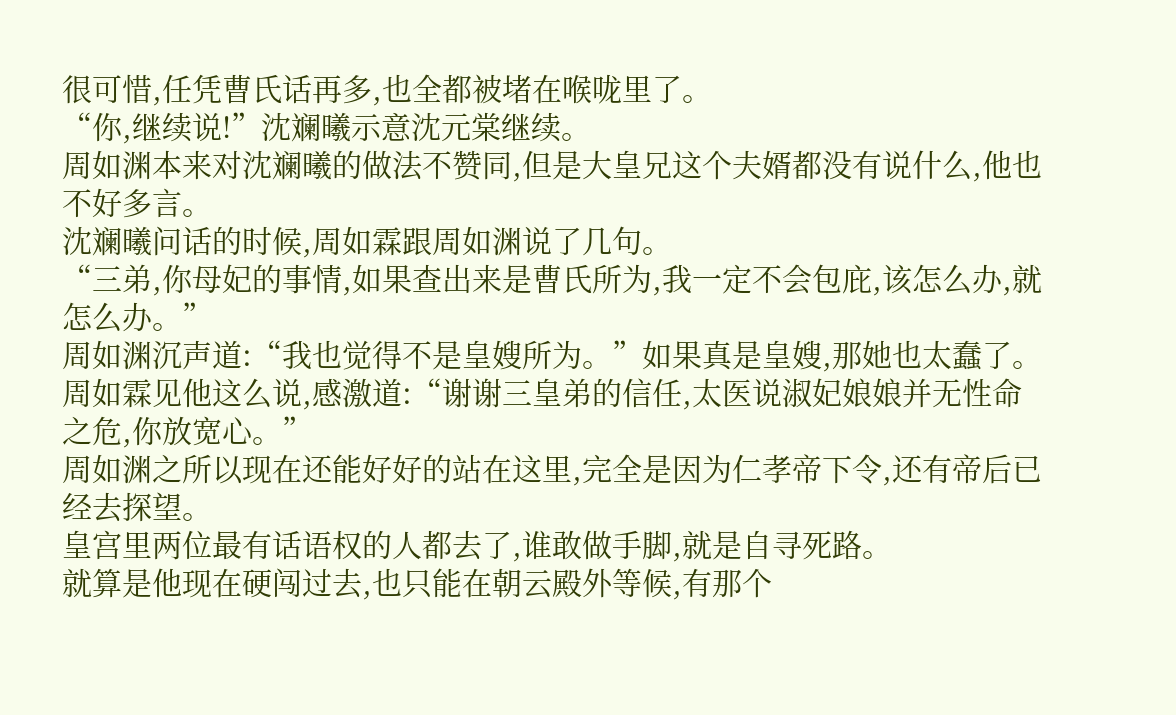很可惜,任凭曹氏话再多,也全都被堵在喉咙里了。
“你,继续说!”沈斓曦示意沈元棠继续。
周如渊本来对沈斓曦的做法不赞同,但是大皇兄这个夫婿都没有说什么,他也不好多言。
沈斓曦问话的时候,周如霖跟周如渊说了几句。
“三弟,你母妃的事情,如果查出来是曹氏所为,我一定不会包庇,该怎么办,就怎么办。”
周如渊沉声道:“我也觉得不是皇嫂所为。”如果真是皇嫂,那她也太蠢了。
周如霖见他这么说,感激道:“谢谢三皇弟的信任,太医说淑妃娘娘并无性命之危,你放宽心。”
周如渊之所以现在还能好好的站在这里,完全是因为仁孝帝下令,还有帝后已经去探望。
皇宫里两位最有话语权的人都去了,谁敢做手脚,就是自寻死路。
就算是他现在硬闯过去,也只能在朝云殿外等候,有那个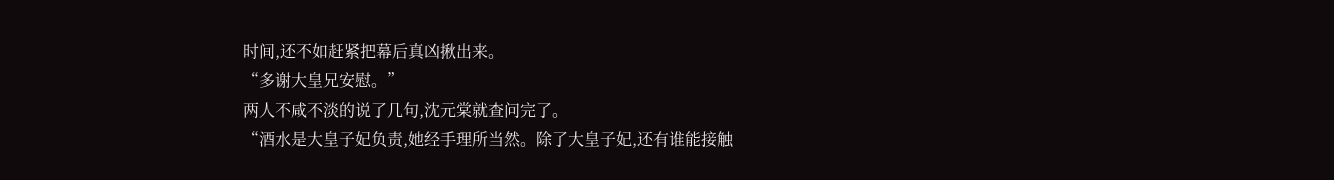时间,还不如赶紧把幕后真凶揪出来。
“多谢大皇兄安慰。”
两人不咸不淡的说了几句,沈元棠就查问完了。
“酒水是大皇子妃负责,她经手理所当然。除了大皇子妃,还有谁能接触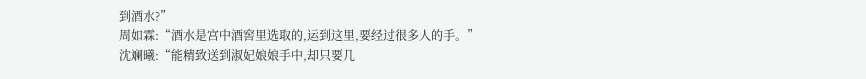到酒水?”
周如霖:“酒水是宫中酒窖里选取的,运到这里,要经过很多人的手。”
沈斓曦:“能精致送到淑妃娘娘手中,却只要几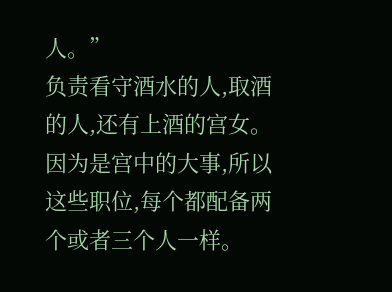人。”
负责看守酒水的人,取酒的人,还有上酒的宫女。
因为是宫中的大事,所以这些职位,每个都配备两个或者三个人一样。